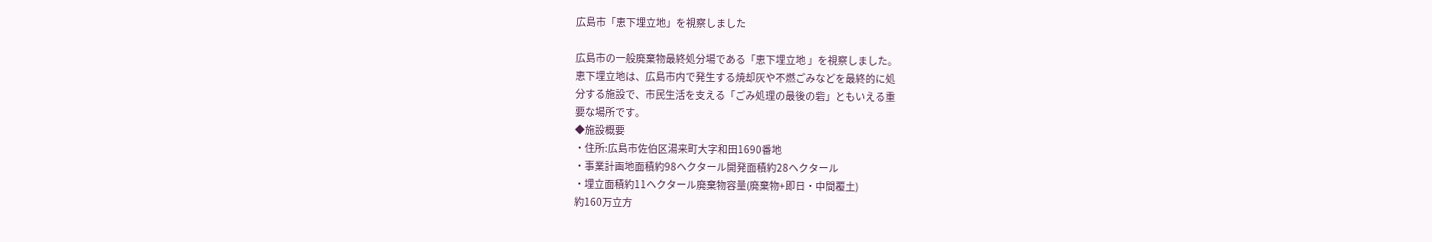広島市「恵下埋立地」を視察しました

広島市の一般廃棄物最終処分場である「恵下埋立地 」を視察しました。
恵下埋立地は、広島市内で発生する焼却灰や不燃ごみなどを最終的に処
分する施設で、市民生活を支える「ごみ処理の最後の砦」ともいえる重
要な場所です。
◆施設概要
・住所:広島市佐伯区湯来町大字和田1690番地
・事業計画地面積約98ヘクタール開発面積約28ヘクタール
・埋立面積約11ヘクタール廃棄物容量(廃棄物+即日・中間覆土)
約160万立方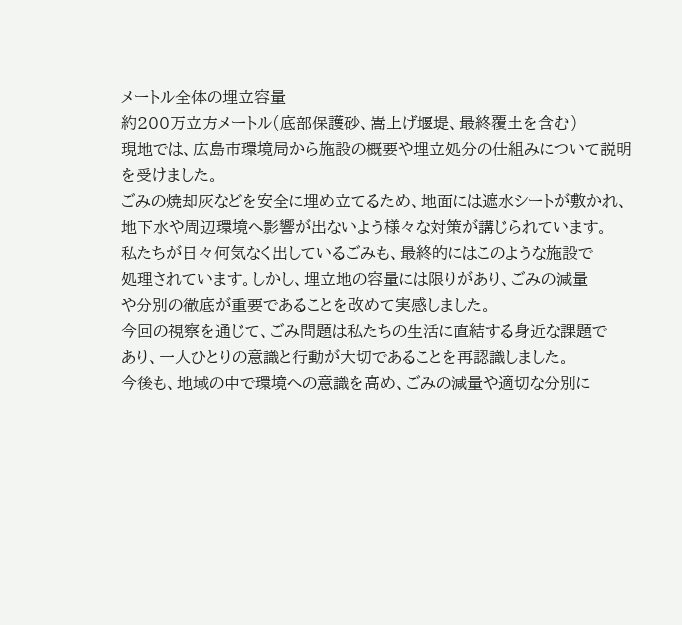メートル全体の埋立容量
約200万立方メートル(底部保護砂、嵩上げ堰堤、最終覆土を含む)
現地では、広島市環境局から施設の概要や埋立処分の仕組みについて説明
を受けました。
ごみの焼却灰などを安全に埋め立てるため、地面には遮水シートが敷かれ、
地下水や周辺環境へ影響が出ないよう様々な対策が講じられています。
私たちが日々何気なく出しているごみも、最終的にはこのような施設で
処理されています。しかし、埋立地の容量には限りがあり、ごみの減量
や分別の徹底が重要であることを改めて実感しました。
今回の視察を通じて、ごみ問題は私たちの生活に直結する身近な課題で
あり、一人ひとりの意識と行動が大切であることを再認識しました。
今後も、地域の中で環境への意識を高め、ごみの減量や適切な分別に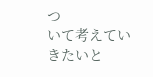つ
いて考えていきたいと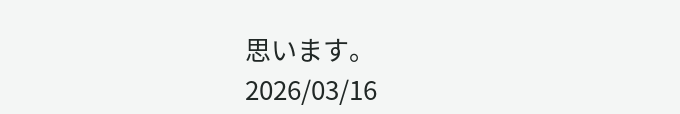思います。
2026/03/16